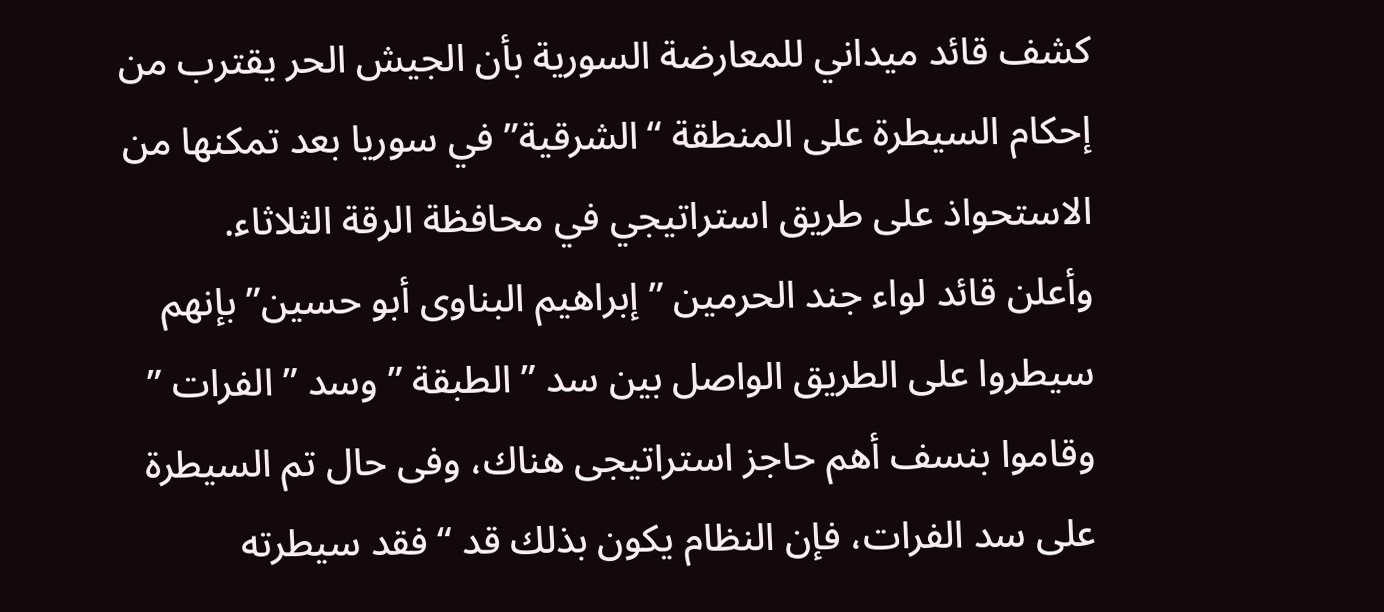كشف قائد ميداني للمعارضة السورية بأن الجيش الحر يقترب من إحكام السيطرة على المنطقة “الشرقية” في سوريا بعد تمكنها من الاستحواذ على طريق استراتيجي في محافظة الرقة الثلاثاء.
وأعلن قائد لواء جند الحرمين ” إبراهيم البناوى أبو حسين” بإنهم سيطروا على الطريق الواصل بين سد ” الطبقة ” وسد ” الفرات ” وقاموا بنسف أهم حاجز استراتيجى هناك، وفى حال تم السيطرة على سد الفرات، فإن النظام يكون بذلك قد “فقد سيطرته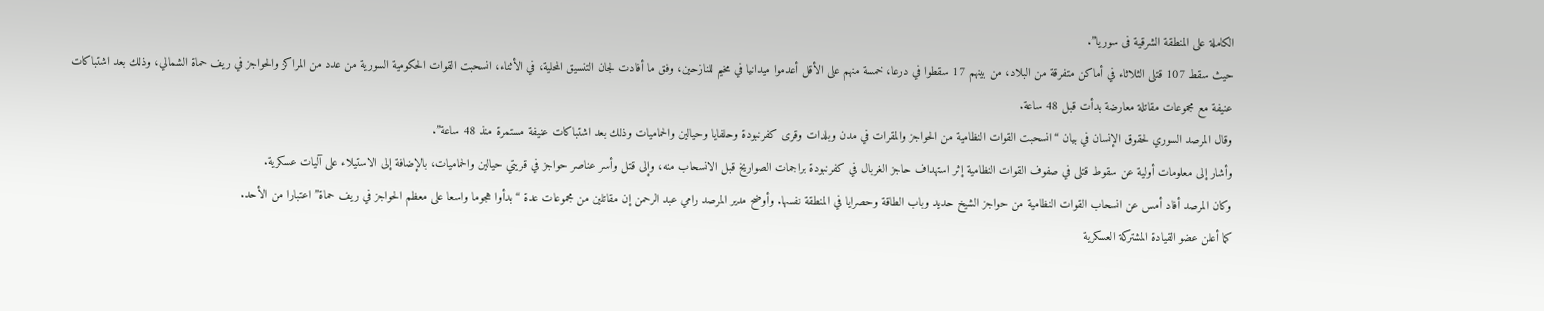الكاملة على المنطقة الشرقية فى سوريا”.
حيث سقط 107 قتلى الثلاثاء في أماكن متفرقة من البلاد، من بينهم 17 سقطوا في درعا، خمسة منهم على الأقل أعدموا ميدانيا في مخيم للنازحين، وفق ما أفادت لجان التنسيق المحلية، في الأثناء، انسحبت القوات الحكومية السورية من عدد من المراكز والحواجز في ريف حماة الشمالي، وذلك بعد اشتباكات عنيفة مع مجموعات مقاتلة معارضة بدأت قبل 48 ساعة.
وقال المرصد السوري لحقوق الإنسان في بيان “انسحبت القوات النظامية من الحواجز والمقرات في مدن وبلدات وقرى كفرنبودة وحلفايا وحيالين والحماميات وذلك بعد اشتباكات عنيفة مستمرة منذ 48 ساعة”.
وأشار إلى معلومات أولية عن سقوط قتلى في صفوف القوات النظامية إثر استهداف حاجز الغربال في كفرنبودة براجمات الصواريخ قبل الانسحاب منه، وإلى قتل وأسر عناصر حواجز في قريتي حيالين والحماميات، بالإضافة إلى الاستيلاء على آليات عسكرية.
وكان المرصد أفاد أمس عن انسحاب القوات النظامية من حواجز الشيخ حديد وباب الطاقة وحصرايا في المنطقة نفسها. وأوضح مدير المرصد رامي عبد الرحمن إن مقاتلين من مجموعات عدة “بدأوا هجوما واسعا على معظم الحواجز في ريف حماة” اعتبارا من الأحد.
كما أعلن عضو القيادة المشتركة العسكرية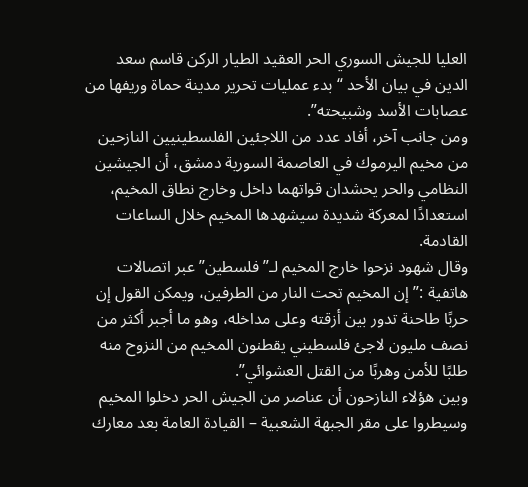العليا للجيش السوري الحر العقيد الطيار الركن قاسم سعد الدين في بيان الأحد “بدء عمليات تحرير مدينة حماة وريفها من عصابات الأسد وشبيحته”.
ومن جانب آخر، أفاد عدد من اللاجئين الفلسطينيين النازحين من مخيم اليرموك في العاصمة السورية دمشق، أن الجيشين النظامي والحر يحشدان قواتهما داخل وخارج نطاق المخيم، استعدادًا لمعركة شديدة سيشهدها المخيم خلال الساعات القادمة.
وقال شهود نزحوا خارج المخيم لـ”فلسطين” عبر اتصالات هاتفية :”إن المخيم تحت النار من الطرفين، ويمكن القول إن حربًا طاحنة تدور بين أزقته وعلى مداخله، وهو ما أجبر أكثر من نصف مليون لاجئ فلسطيني يقطنون المخيم من النزوح منه طلبًا للأمن وهربًا من القتل العشوائي”.
وبين هؤلاء النازحون أن عناصر من الجيش الحر دخلوا المخيم وسيطروا على مقر الجبهة الشعبية – القيادة العامة بعد معارك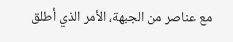مع عناصر من الجبهة، الأمر الذي أطلق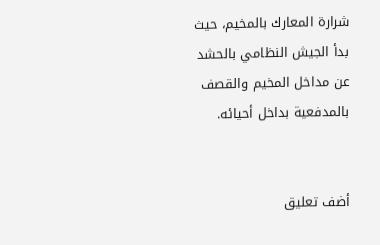شرارة المعارك بالمخيم، حيث بدأ الجيش النظامي بالحشد عن مداخل المخيم والقصف بالمدفعية بداخل أحيائه.


أضف تعليق